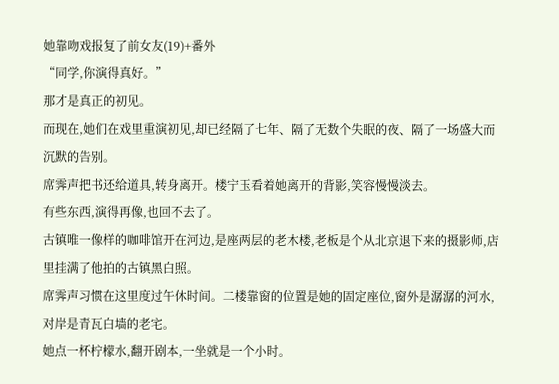她靠吻戏报复了前女友(19)+番外
“同学,你演得真好。”
那才是真正的初见。
而现在,她们在戏里重演初见,却已经隔了七年、隔了无数个失眠的夜、隔了一场盛大而沉默的告别。
席霁声把书还给道具,转身离开。楼宁玉看着她离开的背影,笑容慢慢淡去。
有些东西,演得再像,也回不去了。
古镇唯一像样的咖啡馆开在河边,是座两层的老木楼,老板是个从北京退下来的摄影师,店里挂满了他拍的古镇黑白照。
席霁声习惯在这里度过午休时间。二楼靠窗的位置是她的固定座位,窗外是潺潺的河水,对岸是青瓦白墙的老宅。
她点一杯柠檬水,翻开剧本,一坐就是一个小时。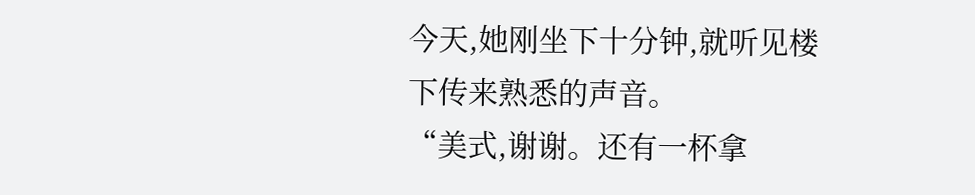今天,她刚坐下十分钟,就听见楼下传来熟悉的声音。
“美式,谢谢。还有一杯拿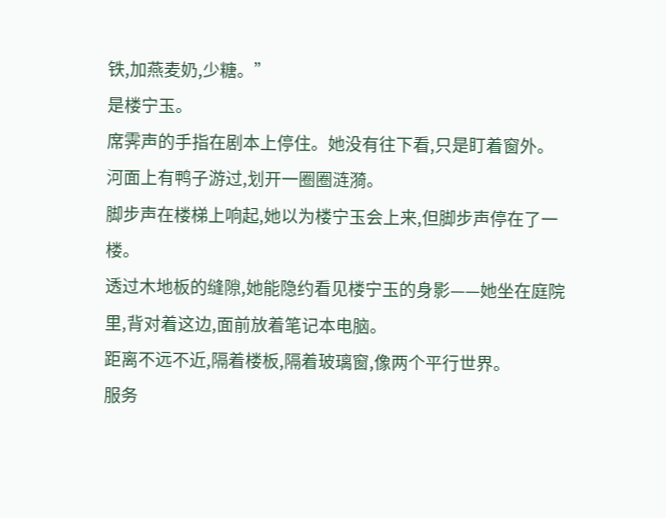铁,加燕麦奶,少糖。”
是楼宁玉。
席霁声的手指在剧本上停住。她没有往下看,只是盯着窗外。
河面上有鸭子游过,划开一圈圈涟漪。
脚步声在楼梯上响起,她以为楼宁玉会上来,但脚步声停在了一楼。
透过木地板的缝隙,她能隐约看见楼宁玉的身影——她坐在庭院里,背对着这边,面前放着笔记本电脑。
距离不远不近,隔着楼板,隔着玻璃窗,像两个平行世界。
服务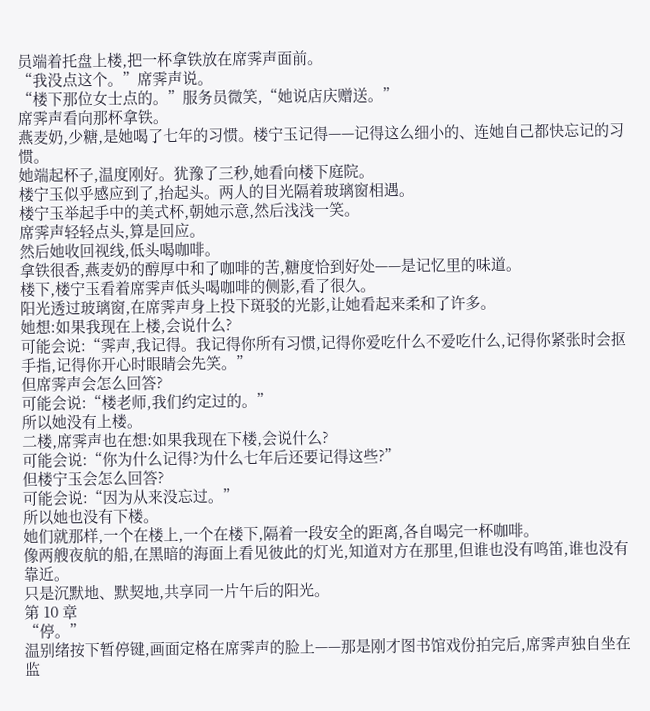员端着托盘上楼,把一杯拿铁放在席霁声面前。
“我没点这个。”席霁声说。
“楼下那位女士点的。”服务员微笑,“她说店庆赠送。”
席霁声看向那杯拿铁。
燕麦奶,少糖,是她喝了七年的习惯。楼宁玉记得——记得这么细小的、连她自己都快忘记的习惯。
她端起杯子,温度刚好。犹豫了三秒,她看向楼下庭院。
楼宁玉似乎感应到了,抬起头。两人的目光隔着玻璃窗相遇。
楼宁玉举起手中的美式杯,朝她示意,然后浅浅一笑。
席霁声轻轻点头,算是回应。
然后她收回视线,低头喝咖啡。
拿铁很香,燕麦奶的醇厚中和了咖啡的苦,糖度恰到好处——是记忆里的味道。
楼下,楼宁玉看着席霁声低头喝咖啡的侧影,看了很久。
阳光透过玻璃窗,在席霁声身上投下斑驳的光影,让她看起来柔和了许多。
她想:如果我现在上楼,会说什么?
可能会说:“霁声,我记得。我记得你所有习惯,记得你爱吃什么不爱吃什么,记得你紧张时会抠手指,记得你开心时眼睛会先笑。”
但席霁声会怎么回答?
可能会说:“楼老师,我们约定过的。”
所以她没有上楼。
二楼,席霁声也在想:如果我现在下楼,会说什么?
可能会说:“你为什么记得?为什么七年后还要记得这些?”
但楼宁玉会怎么回答?
可能会说:“因为从来没忘过。”
所以她也没有下楼。
她们就那样,一个在楼上,一个在楼下,隔着一段安全的距离,各自喝完一杯咖啡。
像两艘夜航的船,在黑暗的海面上看见彼此的灯光,知道对方在那里,但谁也没有鸣笛,谁也没有靠近。
只是沉默地、默契地,共享同一片午后的阳光。
第 10 章
“停。”
温别绪按下暂停键,画面定格在席霁声的脸上——那是刚才图书馆戏份拍完后,席霁声独自坐在监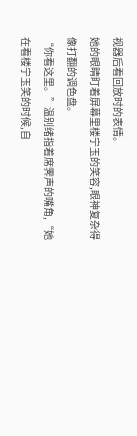视器后看回放时的表情。
她的眼睛盯着屏幕里楼宁玉的笑容,眼神复杂得像打翻的调色盘。
“你看这里。”温别绪指着席霁声的嘴角,“她在看楼宁玉笑的时候,自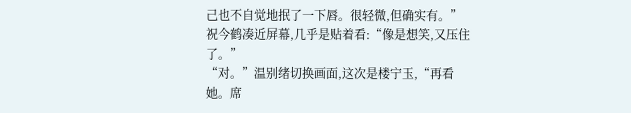己也不自觉地抿了一下唇。很轻微,但确实有。”
祝今鹤凑近屏幕,几乎是贴着看:“像是想笑,又压住了。”
“对。”温别绪切换画面,这次是楼宁玉,“再看她。席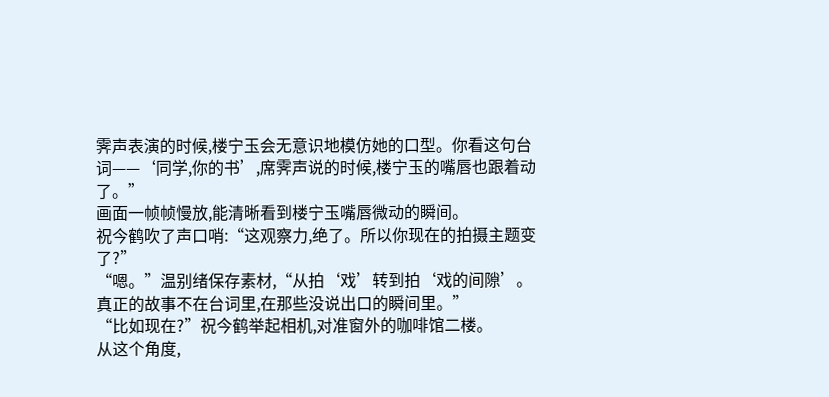霁声表演的时候,楼宁玉会无意识地模仿她的口型。你看这句台词——‘同学,你的书’,席霁声说的时候,楼宁玉的嘴唇也跟着动了。”
画面一帧帧慢放,能清晰看到楼宁玉嘴唇微动的瞬间。
祝今鹤吹了声口哨:“这观察力,绝了。所以你现在的拍摄主题变了?”
“嗯。”温别绪保存素材,“从拍‘戏’转到拍‘戏的间隙’。真正的故事不在台词里,在那些没说出口的瞬间里。”
“比如现在?”祝今鹤举起相机,对准窗外的咖啡馆二楼。
从这个角度,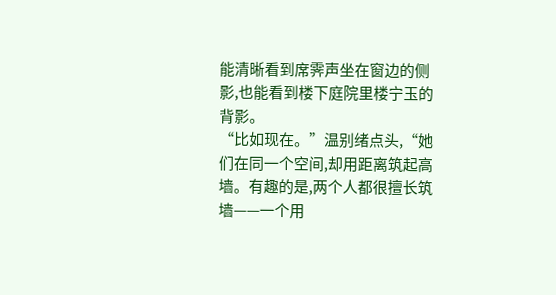能清晰看到席霁声坐在窗边的侧影,也能看到楼下庭院里楼宁玉的背影。
“比如现在。”温别绪点头,“她们在同一个空间,却用距离筑起高墙。有趣的是,两个人都很擅长筑墙——一个用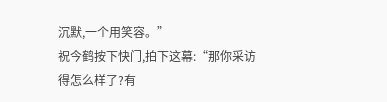沉默,一个用笑容。”
祝今鹤按下快门,拍下这幕:“那你采访得怎么样了?有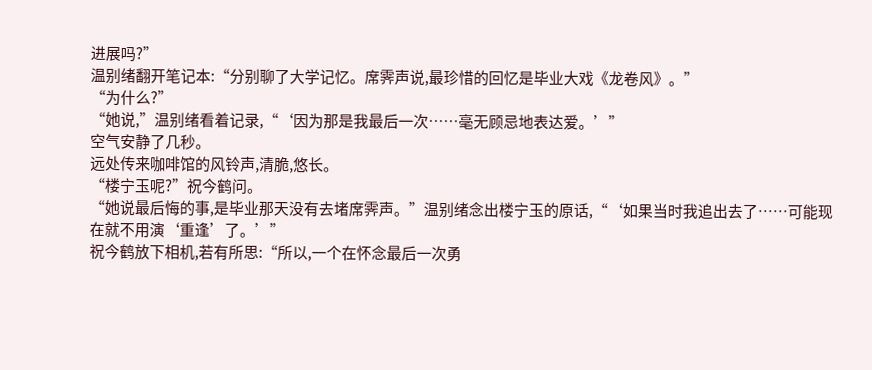进展吗?”
温别绪翻开笔记本:“分别聊了大学记忆。席霁声说,最珍惜的回忆是毕业大戏《龙卷风》。”
“为什么?”
“她说,”温别绪看着记录,“‘因为那是我最后一次……毫无顾忌地表达爱。’”
空气安静了几秒。
远处传来咖啡馆的风铃声,清脆,悠长。
“楼宁玉呢?”祝今鹤问。
“她说最后悔的事,是毕业那天没有去堵席霁声。”温别绪念出楼宁玉的原话,“‘如果当时我追出去了……可能现在就不用演‘重逢’了。’”
祝今鹤放下相机,若有所思:“所以,一个在怀念最后一次勇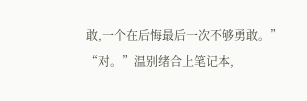敢,一个在后悔最后一次不够勇敢。”
“对。”温别绪合上笔记本,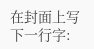在封面上写下一行字: